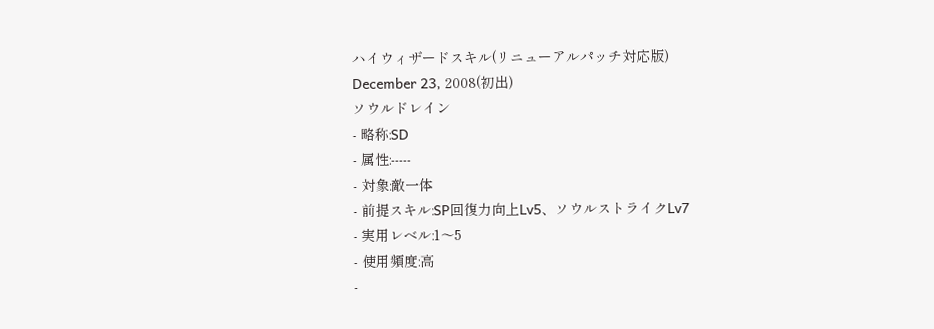ハイウィザードスキル(リニューアルパッチ対応版)
December 23, 2008(初出)
ソウルドレイン
- 略称:SD
- 属性:-----
- 対象:敵一体
- 前提スキル:SP回復力向上Lv5、ソウルストライクLv7
- 実用レベル:1〜5
- 使用頻度:高
-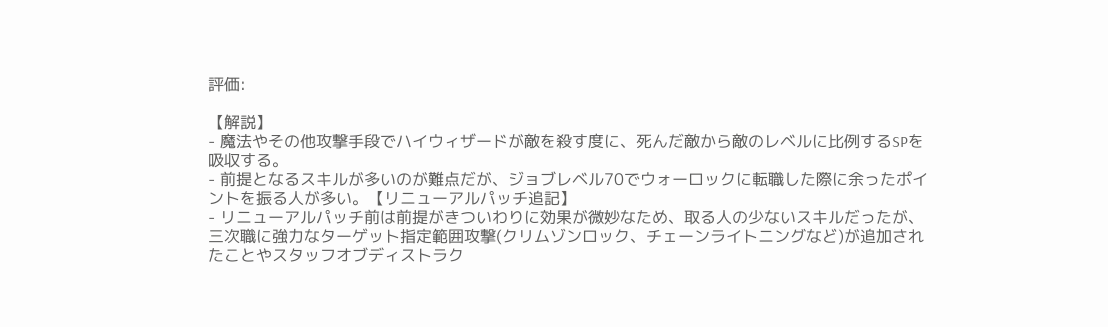評価:

【解説】
- 魔法やその他攻撃手段でハイウィザードが敵を殺す度に、死んだ敵から敵のレベルに比例するSPを吸収する。
- 前提となるスキルが多いのが難点だが、ジョブレベル70でウォーロックに転職した際に余ったポイントを振る人が多い。【リニューアルパッチ追記】
- リニューアルパッチ前は前提がきついわりに効果が微妙なため、取る人の少ないスキルだったが、三次職に強力なターゲット指定範囲攻撃(クリムゾンロック、チェーンライトニングなど)が追加されたことやスタッフオブディストラク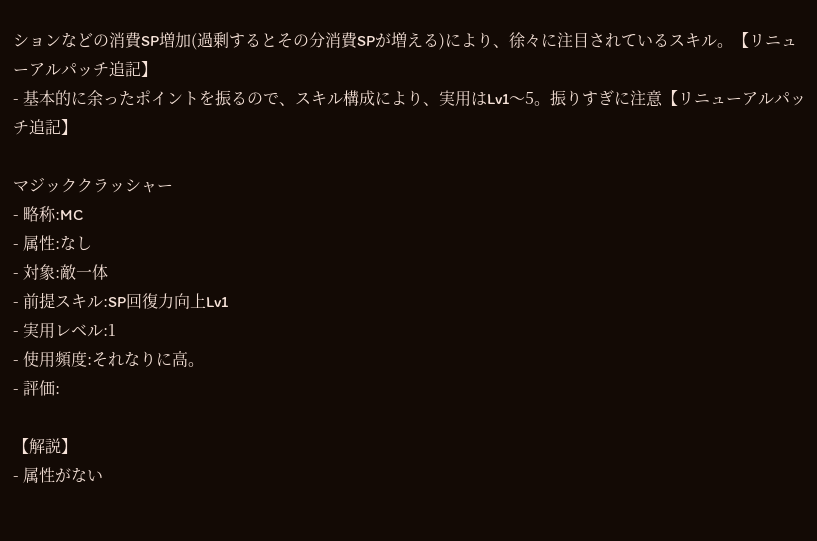ションなどの消費SP増加(過剰するとその分消費SPが増える)により、徐々に注目されているスキル。【リニューアルパッチ追記】
- 基本的に余ったポイントを振るので、スキル構成により、実用はLv1〜5。振りすぎに注意【リニューアルパッチ追記】

マジッククラッシャー
- 略称:MC
- 属性:なし
- 対象:敵一体
- 前提スキル:SP回復力向上Lv1
- 実用レベル:1
- 使用頻度:それなりに高。
- 評価:

【解説】
- 属性がない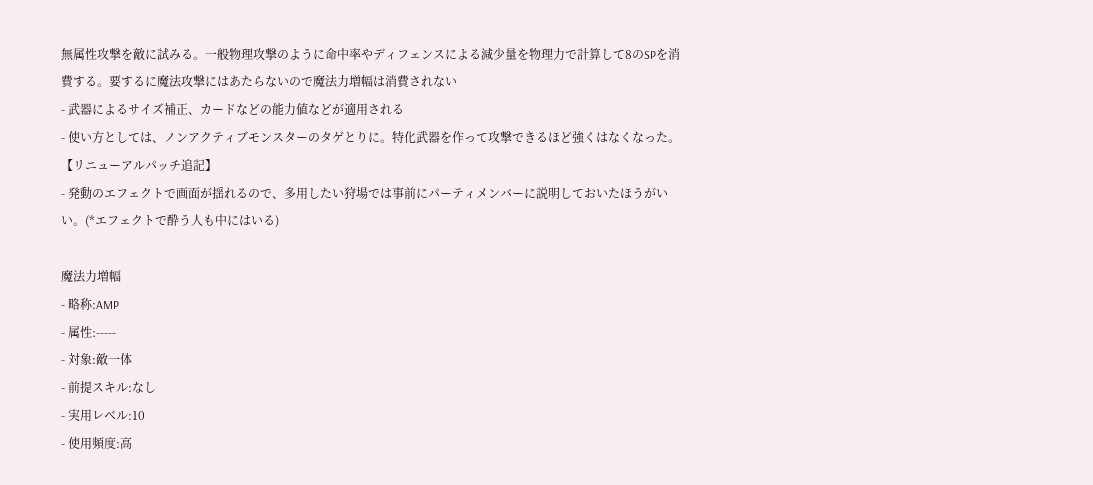無属性攻撃を敵に試みる。一般物理攻撃のように命中率やディフェンスによる減少量を物理力で計算して8のSPを消費する。要するに魔法攻撃にはあたらないので魔法力増幅は消費されない
- 武器によるサイズ補正、カードなどの能力値などが適用される
- 使い方としては、ノンアクティブモンスターのタゲとりに。特化武器を作って攻撃できるほど強くはなくなった。【リニューアルパッチ追記】
- 発動のエフェクトで画面が揺れるので、多用したい狩場では事前にパーティメンバーに説明しておいたほうがいい。(*エフェクトで酔う人も中にはいる)

魔法力増幅
- 略称:AMP
- 属性:-----
- 対象:敵一体
- 前提スキル:なし
- 実用レベル:10
- 使用頻度:高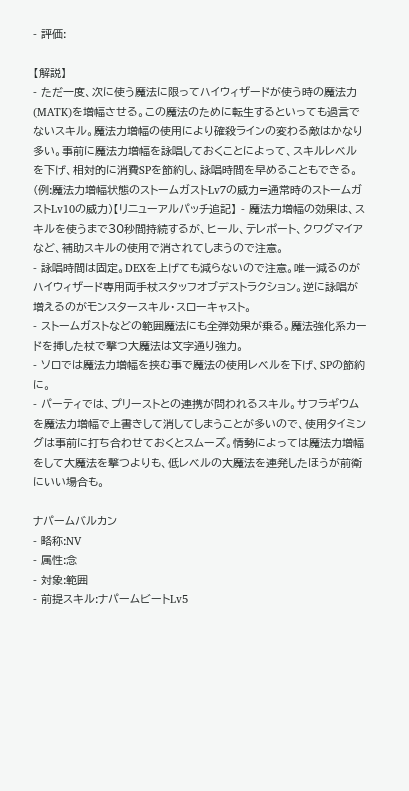- 評価:

【解説】
- ただ一度、次に使う魔法に限ってハイウィザードが使う時の魔法力(MATK)を増幅させる。この魔法のために転生するといっても過言でないスキル。魔法力増幅の使用により確殺ラインの変わる敵はかなり多い。事前に魔法力増幅を詠唱しておくことによって、スキルレベルを下げ、相対的に消費SPを節約し、詠唱時間を早めることもできる。
(例:魔法力増幅状態のストームガストLv7の威力=通常時のストームガストLv10の威力)【リニューアルパッチ追記】 - 魔法力増幅の効果は、スキルを使うまで30秒間持続するが、ヒール、テレポート、クワグマイアなど、補助スキルの使用で消されてしまうので注意。
- 詠唱時間は固定。DEXを上げても減らないので注意。唯一減るのがハイウィザード専用両手杖スタッフオブデストラクション。逆に詠唱が増えるのがモンスタースキル・スローキャスト。
- ストームガストなどの範囲魔法にも全弾効果が乗る。魔法強化系カードを挿した杖で撃つ大魔法は文字通り強力。
- ソロでは魔法力増幅を挟む事で魔法の使用レベルを下げ、SPの節約に。
- パーティでは、プリーストとの連携が問われるスキル。サフラギウムを魔法力増幅で上書きして消してしまうことが多いので、使用タイミングは事前に打ち合わせておくとスムーズ。情勢によっては魔法力増幅をして大魔法を撃つよりも、低レベルの大魔法を連発したほうが前衛にいい場合も。

ナパームバルカン
- 略称:NV
- 属性:念
- 対象:範囲
- 前提スキル:ナパームビートLv5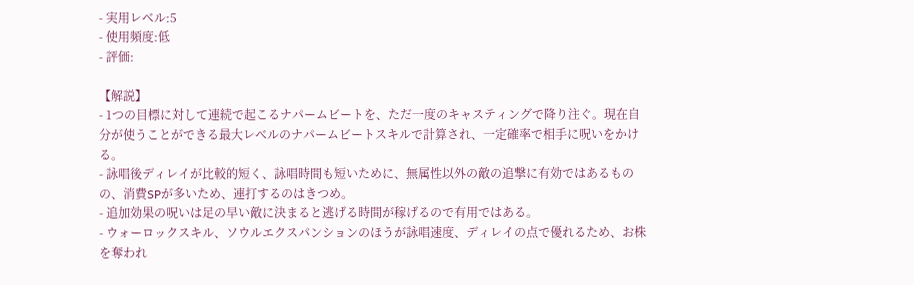- 実用レベル:5
- 使用頻度:低
- 評価:

【解説】
- 1つの目標に対して連続で起こるナパームビートを、ただ一度のキャスティングで降り注ぐ。現在自分が使うことができる最大レベルのナパームビートスキルで計算され、一定確率で相手に呪いをかける。
- 詠唱後ディレイが比較的短く、詠唱時間も短いために、無属性以外の敵の追撃に有効ではあるものの、消費SPが多いため、連打するのはきつめ。
- 追加効果の呪いは足の早い敵に決まると逃げる時間が稼げるので有用ではある。
- ウォーロックスキル、ソウルエクスパンションのほうが詠唱速度、ディレイの点で優れるため、お株を奪われ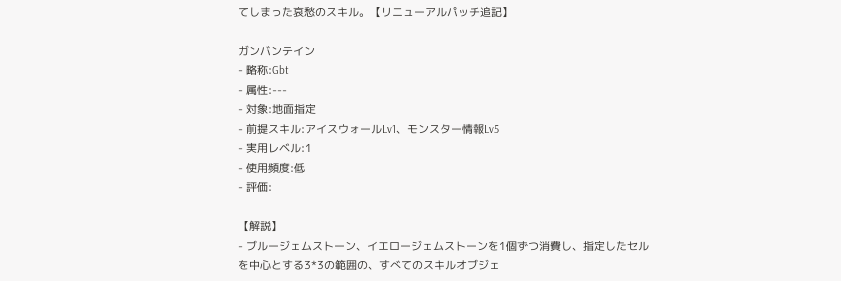てしまった哀愁のスキル。【リニューアルパッチ追記】

ガンバンテイン
- 略称:Gbt
- 属性:---
- 対象:地面指定
- 前提スキル:アイスウォールLv1、モンスター情報Lv5
- 実用レベル:1
- 使用頻度:低
- 評価:

【解説】
- ブルージェムストーン、イエロージェムストーンを1個ずつ消費し、指定したセルを中心とする3*3の範囲の、すべてのスキルオブジェ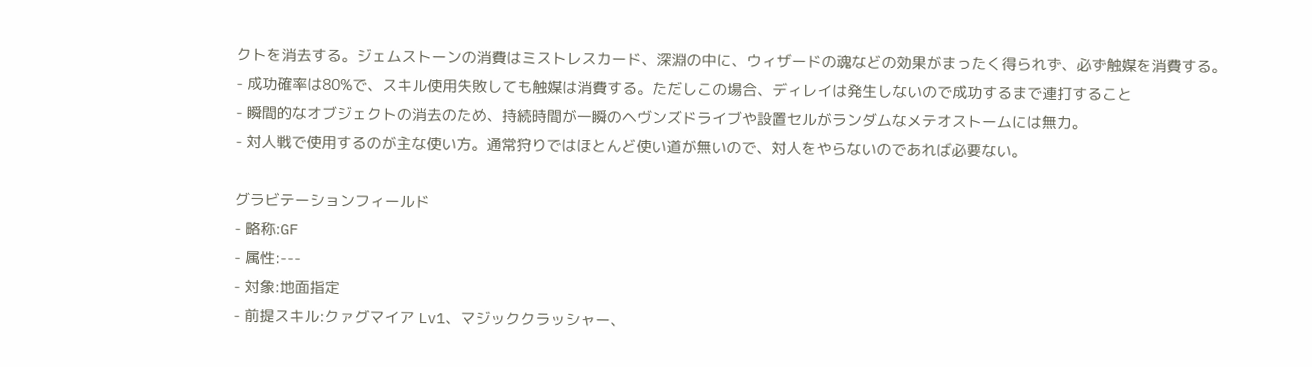クトを消去する。ジェムストーンの消費はミストレスカード、深淵の中に、ウィザードの魂などの効果がまったく得られず、必ず触媒を消費する。
- 成功確率は80%で、スキル使用失敗しても触媒は消費する。ただしこの場合、ディレイは発生しないので成功するまで連打すること
- 瞬間的なオブジェクトの消去のため、持続時間が一瞬のヘヴンズドライブや設置セルがランダムなメテオストームには無力。
- 対人戦で使用するのが主な使い方。通常狩りではほとんど使い道が無いので、対人をやらないのであれば必要ない。

グラビテーションフィールド
- 略称:GF
- 属性:---
- 対象:地面指定
- 前提スキル:クァグマイア Lv1、マジッククラッシャー、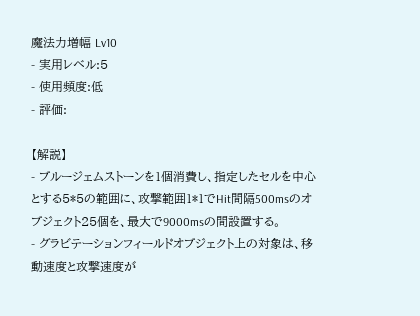魔法力増幅 Lv10
- 実用レベル:5
- 使用頻度:低
- 評価:

【解説】
- ブルージェムストーンを1個消費し、指定したセルを中心とする5*5の範囲に、攻撃範囲1*1でHit間隔500msのオブジェクト25個を、最大で9000msの間設置する。
- グラビテーションフィールドオブジェクト上の対象は、移動速度と攻撃速度が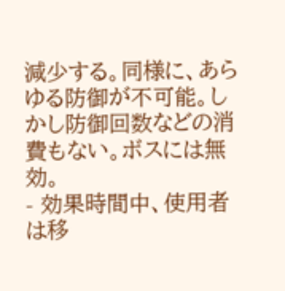減少する。同様に、あらゆる防御が不可能。しかし防御回数などの消費もない。ボスには無効。
- 効果時間中、使用者は移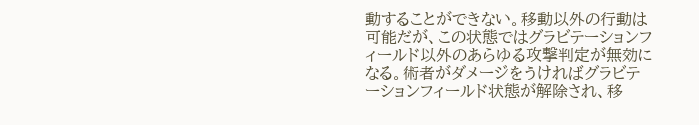動することができない。移動以外の行動は可能だが、この状態ではグラビテーションフィールド以外のあらゆる攻撃判定が無効になる。術者がダメージをうければグラビテーションフィールド状態が解除され、移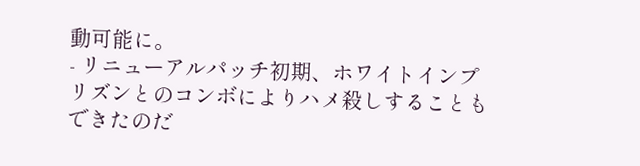動可能に。
- リニューアルパッチ初期、ホワイトインプリズンとのコンボによりハメ殺しすることもできたのだ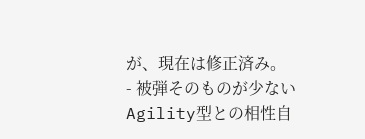が、現在は修正済み。
- 被弾そのものが少ないAgility型との相性自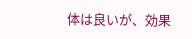体は良いが、効果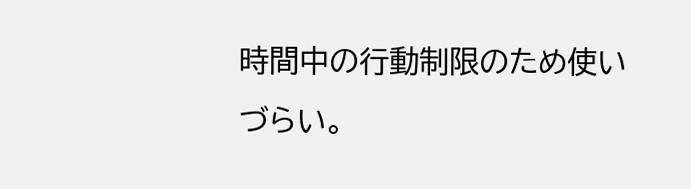時間中の行動制限のため使いづらい。